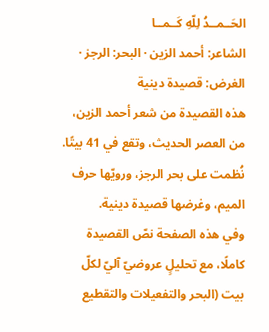الحَــمــدُ لِلّهِ كَــمــا
الشاعر: أحمد الزين · البحر: الرجز · الغرض: قصيدة دينية
هذه القصيدة من شعر أحمد الزين، من العصر الحديث، وتقع في 41 بيتًا. نُظمت على بحر الرجز، ورويّها حرف الميم، وغرضها قصيدة دينية.
وفي هذه الصفحة نصّ القصيدة كاملًا، مع تحليلٍ عروضيّ آليّ لكلّ بيت (البحر والتفعيلات والتقطيع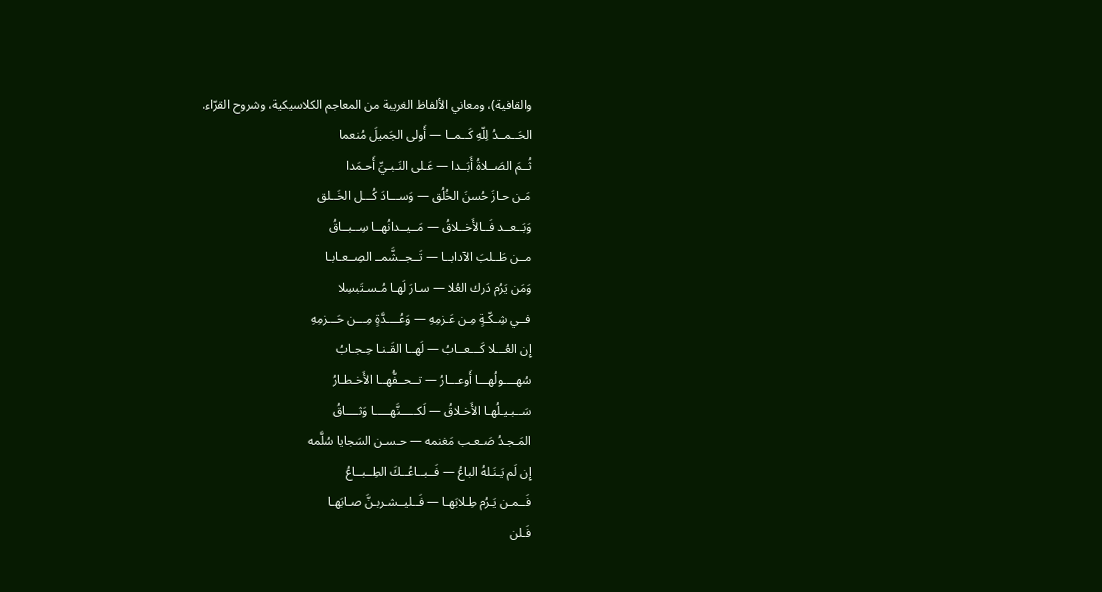والقافية)، ومعاني الألفاظ الغريبة من المعاجم الكلاسيكية، وشروح القرّاء.
الحَــمــدُ لِلّهِ كَــمــا — أَولى الجَميلَ مُنعما
ثُــمَ الصَــلاةُ أَبَــدا — عَـلى النَـبـيِّ أَحـمَدا
مَـن حـازَ حُسنَ الخُلُق — وَســـادَ كُـــل الخَــلق
وَبَــعــد فَــالأَخــلاقُ — مَــيــدانُهــا سِــبــاقُ
مــن طَــلبَ الآدابــا — تَــجــشَّمــ الصِــعـابـا
وَمَن يَرُم دَرك العُلا — سـارَ لَهـا مُـسـتَبسِلا
فــي شِـكّـةٍ مِـن عَـزمِهِ — وَعُــــدَّةٍ مِـــن حَـــزمِهِ
إِن العُـــلا كَـــعــابُ — لَهــا القَـنـا حِـجـابُ
سُهــــولُهـــا أَوعـــارُ — تــحــفُّهــا الأَخـطـارُ
سَــبـيـلُهـا الأَخـلاقُ — لَكـــــنَّهـــــا وَثــــاقُ
المَـجـدُ صَـعـب مَغنمه — حـسـن السَجايا سُلَّمه
إِن لَم يَـنَـلهُ الباعُ — فَــبــاعُــكَ الطِــبــاعُ
فَــمـن يَـرُم طِـلابَهـا — فَــليــشـربـنَّ صـابَهـا
فَـلن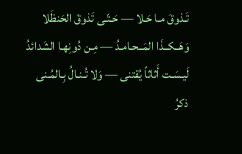تَـذوقَ مـا حَـلا — حَـتّـى تَذوقَ الحَنظَلا
وَهَــكــذَا المَــحـامـدُ — مِـن دُونِهـا الشَدائدُ
لَيـسَـت أَثاثاً يُقتنى — وَلا تُـنـالُ بِـالمُـنى
ذكرُ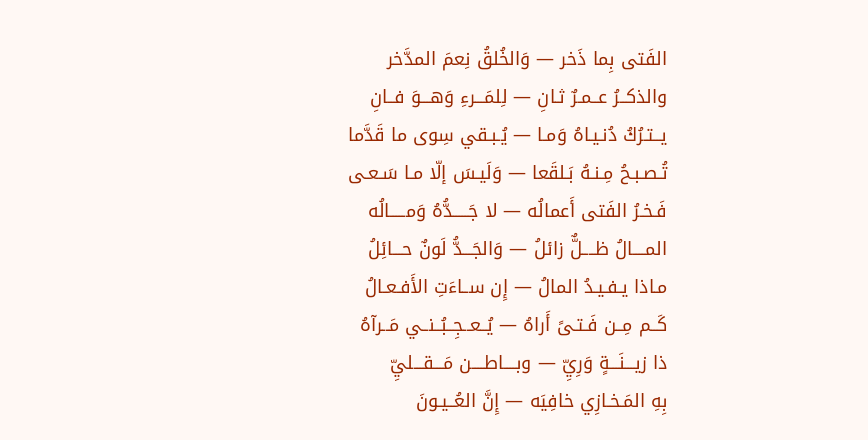الفَتى بِما ذَخر — وَالخُلقُ نِعمَ المدَّخر
والذكــرُ عــمـرٌ ثـانِ — لِلمَـــرءِ وَهـــوَ فــانِ
يــتـرُكُ دُنـيـاهُ وَمـا — يُـبـقي سِوى ما قَدَّما
تُـصـبـحُ مِـنـهُ بَـلقَعا — وَلَيـسَ إلّا مـا سَـعـى
فَـخـرُ الفَتى أَعمالُه — لا جَـــــدُّهُ وَمـــــالُه
المــــالُ ظــــلٌّ زائلُ — وَالجَـــدُّ لَونٌ حـــائِلُ
مـاذا يـفـيـدُ المالُ — إِن ســاءَتِ الأَفـعـالُ
كَــم مِــن فَـتـىً أَراهُ — يُــعــجِــبُــنــي مَــرآهُ
ذا زيـــنَـــةٍ وَرِيِّ — وبــــاطــــن مَـــقـــليِّ
بِهِ المَـخـازِي خافِيَه — إِنَّ العُــيـونَ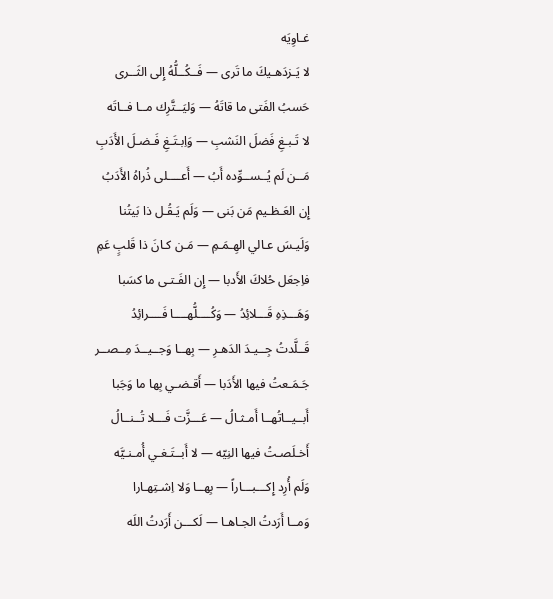غـاوِيَه
لا يَـزدَهـيكَ ما تَرى — فَــكُــلُّهُ إِلى الثَــرى
حَسبُ الفَتى ما قاتَهُ — وَليَــتَّرِك مــا فــاتَه
لا تَـبـغِ فَضلَ النَشبِ — وَاِبـتَـغِ فَـضـلَ الأَدَبِ
مَــن لَم يُــســوِّده أَبُ — أَعــــلى ذُراهُ الأَدَبُ
إِن العَـظـيم مَن بَنى — وَلَم يَـقُـل ذا بَيتُنا
وَلَيـسَ عـالي الهِـمَـمِ — مَـن كـانَ ذا قَلبٍ عَمِ
فاِجعَل حُلاكَ الأَدبا — إِن الفَـتـى ما كسَبا
وَهَـــذِهِ قَـــلائِدُ — وَكُــــلُّهــــا فَــــرائِدُ
قَــلَّدتُ جِــيـدَ الدَهـرِ — بِهــا وَجــيــدَ مِــصــر
جَـمَـعتُ فيها الأَدَبا — أَقـضـي بِها ما وَجَبا
أَبــيــاتُهــا أَمـثـالُ — عَـــزَّت فَـــلا تُــنــالُ
أَخـلَصـتُ فيها النِيّه — لا أَبــتَـغـي أُمـنـيَّه
وَلَم أُرِد إِكـــبـــاراً — بِهــا وَلا اِشـتِهـارا
وَمــا أَرَدتُ الجـاهـا — لَكـــن أَرَدتُ اللَه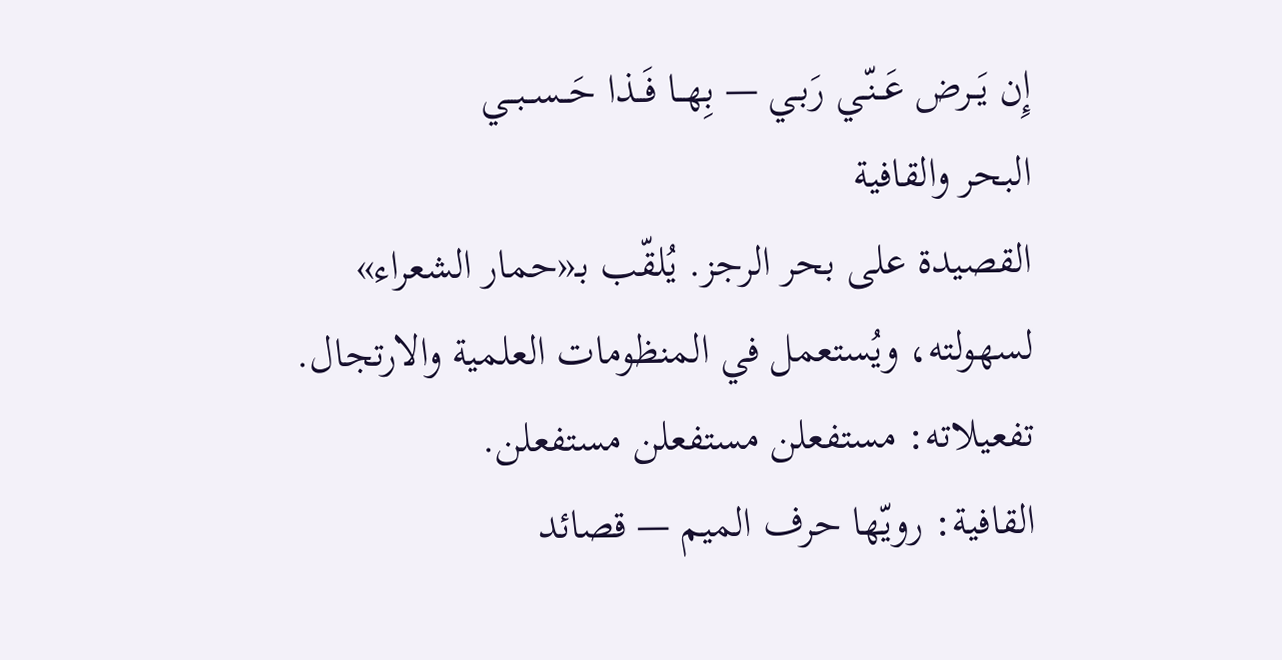إِن يَــرض عَــنّـي رَبـي — بِهــا فَــذا حَــســبــي
البحر والقافية
القصيدة على بحر الرجز. يُلقّب بـ«حمار الشعراء» لسهولته، ويُستعمل في المنظومات العلمية والارتجال.
تفعيلاته: مستفعلن مستفعلن مستفعلن.
القافية: رويّها حرف الميم — قصائد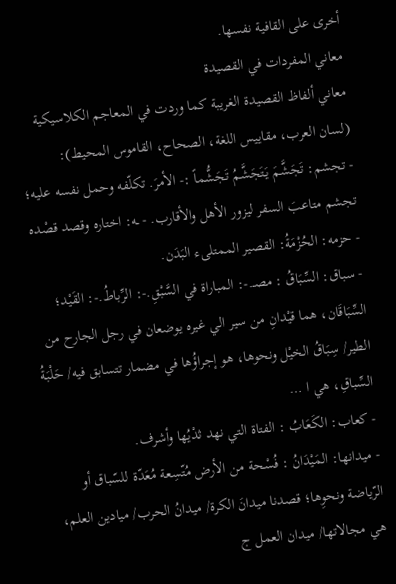أخرى على القافية نفسها.
معاني المفردات في القصيدة
معاني ألفاظ القصيدة الغريبة كما وردت في المعاجم الكلاسيكية (لسان العرب، مقاييس اللغة، الصحاح، القاموس المحيط):
- تجشم: تَجَشَّمَ يَتَجَشَّمُ تَجَشُّماً :- الأمرَ. تكلّفه وحمل نفسه عليه؛ تجشم متاعبَ السفر ليزور الأهل والأقارب. - ـه: اختاره وقصد قصْده
- حزمه: الحُزْمَةُ: القصير الممتلىء البَدَن.
- سباق: السِّبَاقُ : مصـ.-: المباراة في السَّبْقِ.-: الرِّباطُ.-: القَيْد؛ السِّبَاقَان، هما قيْدانِ من سير الي غيره يوضعان في رجل الجارح من الطير/ سِبَاقُ الخيْل ونحوها، هو إجراؤُها في مضمار تتسابق فيه/ حَلْبَةُ السِّباقِ، هي ا …
- كعاب: الكَعَابُ : الفتاة التي نهد ثدْيُها وأشرف.
- ميدانها: المَيْدَانُ : فُسْحة من الأرض مُتّسِعة مُعَدّة للسّباق أو الرّياضة ونحوِها؛ قصدنا ميدانَ الكرة/ ميدانُ الحرب/ ميادين العلم، هي مجالاتها/ ميدان العمل ج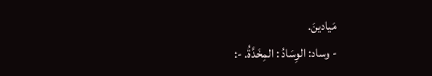مَيادينَ.
- وساد: الوِسَادُ : المِخَدَّةُ. -: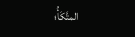المتَّكَأُ؛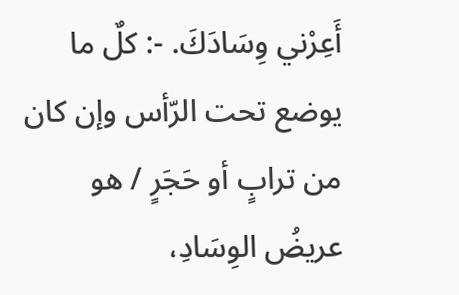أَعِرْني وِسَادَكَ. -: كلٌ ما يوضع تحت الرّأس وإن كان من ترابٍ أو حَجَرٍ / هو عريضُ الوِسَادِ،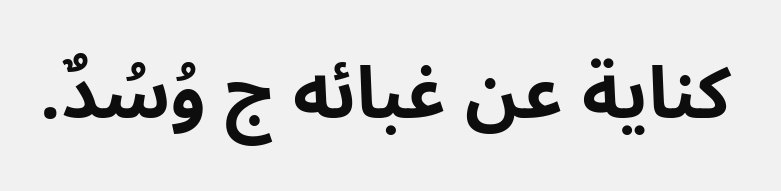كناية عن غبائه ج وُسُدٌ.